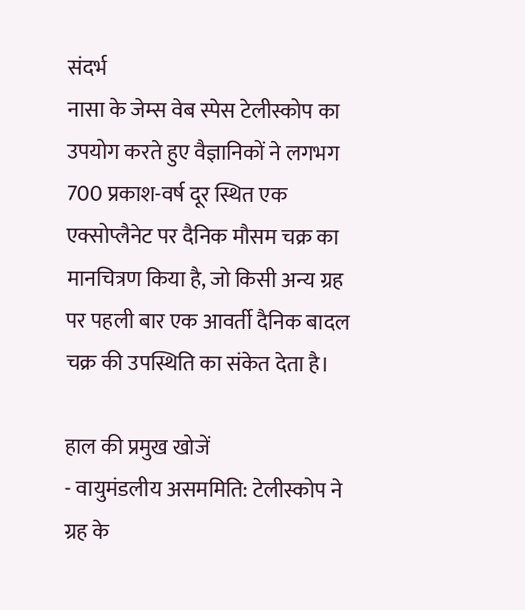संदर्भ
नासा के जेम्स वेब स्पेस टेलीस्कोप का उपयोग करते हुए वैज्ञानिकों ने लगभग 700 प्रकाश-वर्ष दूर स्थित एक एक्सोप्लैनेट पर दैनिक मौसम चक्र का मानचित्रण किया है, जो किसी अन्य ग्रह पर पहली बार एक आवर्ती दैनिक बादल चक्र की उपस्थिति का संकेत देता है।

हाल की प्रमुख खोजें
- वायुमंडलीय असममिति: टेलीस्कोप ने ग्रह के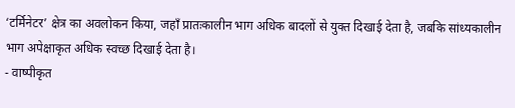‘टर्मिनेटर’ क्षेत्र का अवलोकन किया, जहाँ प्रातःकालीन भाग अधिक बादलों से युक्त दिखाई देता है, जबकि सांध्यकालीन भाग अपेक्षाकृत अधिक स्वच्छ दिखाई देता है।
- वाष्पीकृत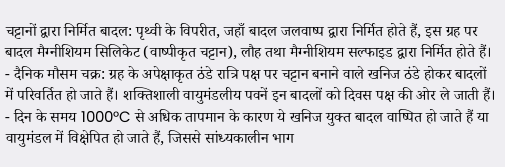चट्टानों द्वारा निर्मित बादल: पृथ्वी के विपरीत, जहाँ बादल जलवाष्प द्वारा निर्मित होते हैं, इस ग्रह पर बादल मैग्नीशियम सिलिकेट (वाष्पीकृत चट्टान), लौह तथा मैग्नीशियम सल्फाइड द्वारा निर्मित होते हैं।
- दैनिक मौसम चक्र: ग्रह के अपेक्षाकृत ठंडे रात्रि पक्ष पर चट्टान बनाने वाले खनिज ठंडे होकर बादलों में परिवर्तित हो जाते हैं। शक्तिशाली वायुमंडलीय पवनें इन बादलों को दिवस पक्ष की ओर ले जाती हैं।
- दिन के समय 1000°C से अधिक तापमान के कारण ये खनिज युक्त बादल वाष्पित हो जाते हैं या वायुमंडल में विक्षेपित हो जाते हैं, जिससे सांध्यकालीन भाग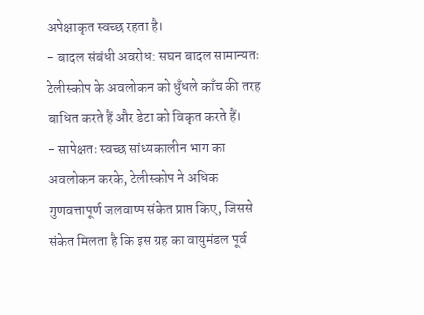अपेक्षाकृत स्वच्छ रहता है।
- बादल संबंधी अवरोध: सघन बादल सामान्यतः टेलीस्कोप के अवलोकन को धुँधले काँच की तरह बाधित करते हैं और डेटा को विकृत करते हैं।
- सापेक्षतः स्वच्छ सांध्यकालीन भाग का अवलोकन करके, टेलीस्कोप ने अधिक गुणवत्तापूर्ण जलवाष्प संकेत प्राप्त किए, जिससे संकेत मिलता है कि इस ग्रह का वायुमंडल पूर्व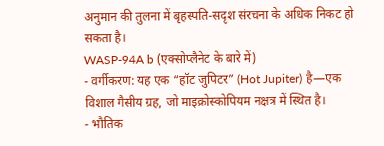अनुमान की तुलना में बृहस्पति-सदृश संरचना के अधिक निकट हो सकता है।
WASP-94A b (एक्सोप्लैनेट के बारे में)
- वर्गीकरण: यह एक “हॉट जुपिटर” (Hot Jupiter) है—एक विशाल गैसीय ग्रह, जो माइक्रोस्कोपियम नक्षत्र में स्थित है।
- भौतिक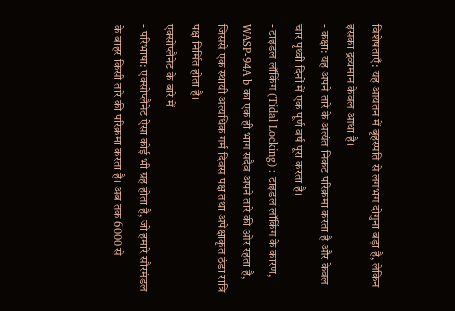विशेषताएँ: यह आयतन में बृहस्पति से लगभग दोगुना बड़ा है, लेकिन इसका द्रव्यमान केवल आधा है।
- कक्षा: यह अपने तारे के अत्यंत निकट परिक्रमा करता है और केवल चार पृथ्वी दिनों में एक पूर्ण वर्ष पूरा करता है।
- टाइडल लॉकिंग (Tidal Locking) : टाइडल लॉकिंग के कारण, WASP-94A b का एक ही भाग सदैव अपने तारे की ओर रहता है, जिससे एक स्थायी अत्यधिक गर्म दिवस पक्ष तथा अपेक्षाकृत ठंडा रात्रि पक्ष निर्मित होता है।
एक्सोप्लैनेट के बारे में
- परिभाषा: एक्सोप्लैनेट ऐसा कोई भी ग्रह होता है, जो हमारे सौरमंडल के बाहर किसी तारे की परिक्रमा करता है। अब तक 6000 से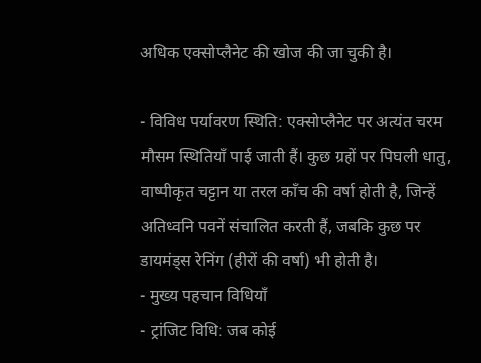अधिक एक्सोप्लैनेट की खोज की जा चुकी है।

- विविध पर्यावरण स्थिति: एक्सोप्लैनेट पर अत्यंत चरम मौसम स्थितियाँ पाई जाती हैं। कुछ ग्रहों पर पिघली धातु, वाष्पीकृत चट्टान या तरल काँच की वर्षा होती है, जिन्हें अतिध्वनि पवनें संचालित करती हैं, जबकि कुछ पर डायमंड्स रेनिंग (हीरों की वर्षा) भी होती है।
- मुख्य पहचान विधियाँ
- ट्रांजिट विधि: जब कोई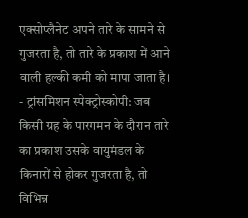एक्सोप्लैनेट अपने तारे के सामने से गुजरता है, तो तारे के प्रकाश में आने वाली हल्की कमी को मापा जाता है।
- ट्रांसमिशन स्पेक्ट्रोस्कोपी: जब किसी ग्रह के पारगमन के दौरान तारे का प्रकाश उसके वायुमंडल के किनारों से होकर गुजरता है, तो विभिन्न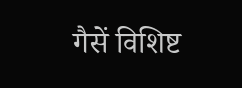गैसें विशिष्ट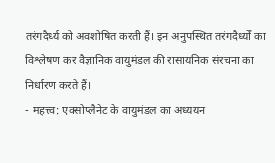तरंगदैर्ध्य को अवशोषित करती हैं। इन अनुपस्थित तरंगदैर्ध्यों का विश्लेषण कर वैज्ञानिक वायुमंडल की रासायनिक संरचना का निर्धारण करते हैं।
- महत्त्व: एक्सोप्लैनेट के वायुमंडल का अध्ययन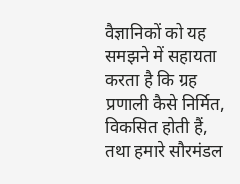वैज्ञानिकों को यह समझने में सहायता करता है कि ग्रह प्रणाली कैसे निर्मित, विकसित होती हैं, तथा हमारे सौरमंडल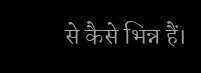से कैसे भिन्न हैं।